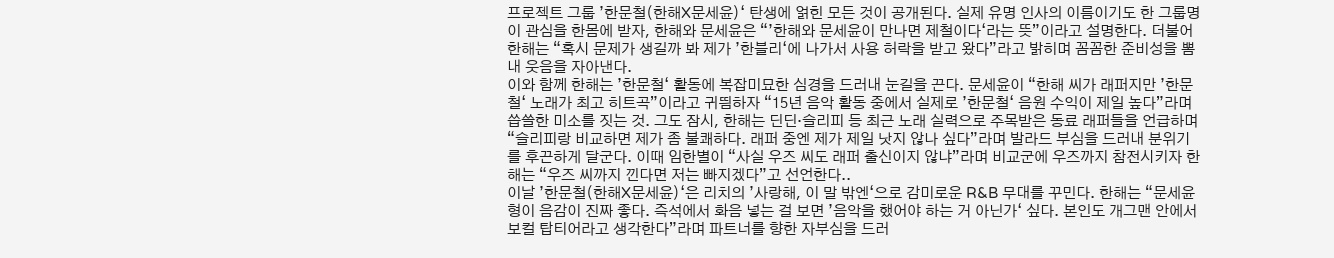프로젝트 그룹 ’한문철(한해X문세윤)‘ 탄생에 얽힌 모든 것이 공개된다. 실제 유명 인사의 이름이기도 한 그룹명이 관심을 한몸에 받자, 한해와 문세윤은 “’한해와 문세윤이 만나면 제철이다‘라는 뜻”이라고 설명한다. 더불어 한해는 “혹시 문제가 생길까 봐 제가 ’한블리‘에 나가서 사용 허락을 받고 왔다”라고 밝히며 꼼꼼한 준비성을 뽐내 웃음을 자아낸다.
이와 함께 한해는 ’한문철‘ 활동에 복잡미묘한 심경을 드러내 눈길을 끈다. 문세윤이 “한해 씨가 래퍼지만 ’한문철‘ 노래가 최고 히트곡”이라고 귀띔하자 “15년 음악 활동 중에서 실제로 ’한문철‘ 음원 수익이 제일 높다”라며 씁쓸한 미소를 짓는 것. 그도 잠시, 한해는 딘딘·슬리피 등 최근 노래 실력으로 주목받은 동료 래퍼들을 언급하며 “슬리피랑 비교하면 제가 좀 불쾌하다. 래퍼 중엔 제가 제일 낫지 않나 싶다”라며 발라드 부심을 드러내 분위기를 후끈하게 달군다. 이때 임한별이 “사실 우즈 씨도 래퍼 출신이지 않냐”라며 비교군에 우즈까지 참전시키자 한해는 “우즈 씨까지 낀다면 저는 빠지겠다”고 선언한다..
이날 ’한문철(한해X문세윤)‘은 리치의 ’사랑해, 이 말 밖엔‘으로 감미로운 R&B 무대를 꾸민다. 한해는 “문세윤 형이 음감이 진짜 좋다. 즉석에서 화음 넣는 걸 보면 ’음악을 했어야 하는 거 아닌가‘ 싶다. 본인도 개그맨 안에서 보컬 탑티어라고 생각한다”라며 파트너를 향한 자부심을 드러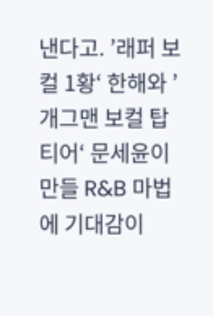낸다고. ’래퍼 보컬 1황‘ 한해와 ’개그맨 보컬 탑티어‘ 문세윤이 만들 R&B 마법에 기대감이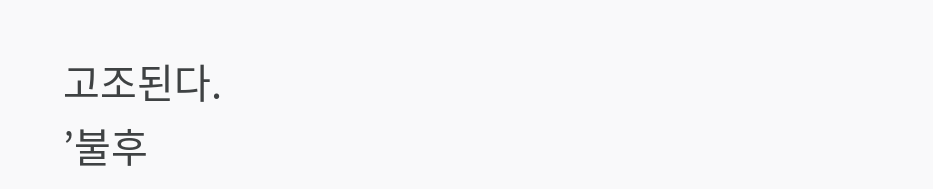고조된다.
’불후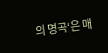의 명곡‘은 매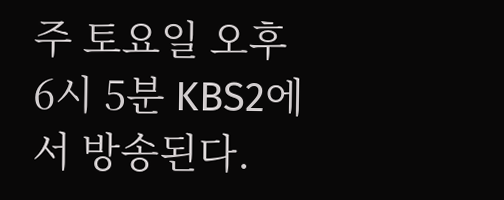주 토요일 오후 6시 5분 KBS2에서 방송된다.